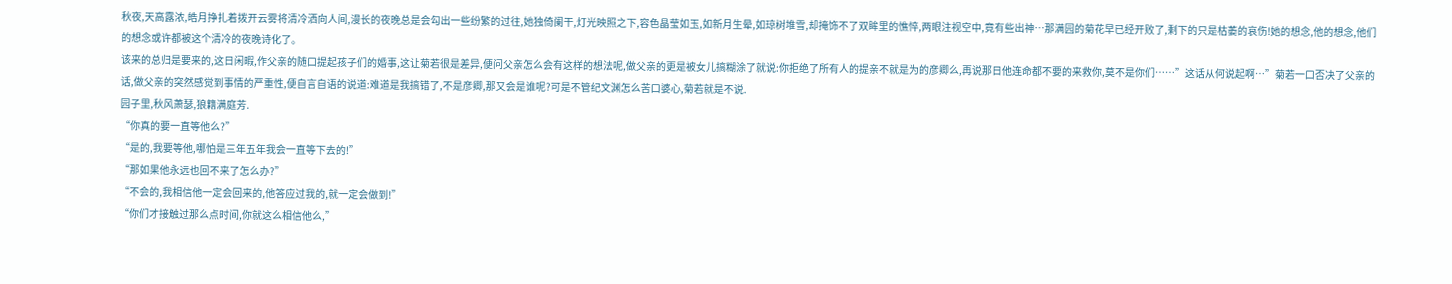秋夜,天高露浓,皓月挣扎着拨开云雾将清冷洒向人间,漫长的夜晚总是会勾出一些纷繁的过往,她独倚阑干,灯光映照之下,容色晶莹如玉,如新月生晕,如琼树堆雪,却掩饰不了双眸里的憔悴,两眼注视空中,竟有些出神…那满园的菊花早已经开败了,剩下的只是枯萎的哀伤!她的想念,他的想念,他们的想念或许都被这个清冷的夜晚诗化了。
该来的总归是要来的,这日闲暇,作父亲的随口提起孩子们的婚事,这让菊若很是差异,便问父亲怎么会有这样的想法呢,做父亲的更是被女儿搞糊涂了就说:你拒绝了所有人的提亲不就是为的彦卿么,再说那日他连命都不要的来救你,莫不是你们……”这话从何说起啊…”菊若一口否决了父亲的话,做父亲的突然感觉到事情的严重性,便自言自语的说道:难道是我搞错了,不是彦卿,那又会是谁呢?可是不管纪文渊怎么苦口婆心,菊若就是不说.
园子里,秋风萧瑟,狼籍满庭芳.
“你真的要一直等他么?”
“是的,我要等他,哪怕是三年五年我会一直等下去的!”
“那如果他永远也回不来了怎么办?”
“不会的,我相信他一定会回来的,他答应过我的,就一定会做到!”
“你们才接触过那么点时间,你就这么相信他么,”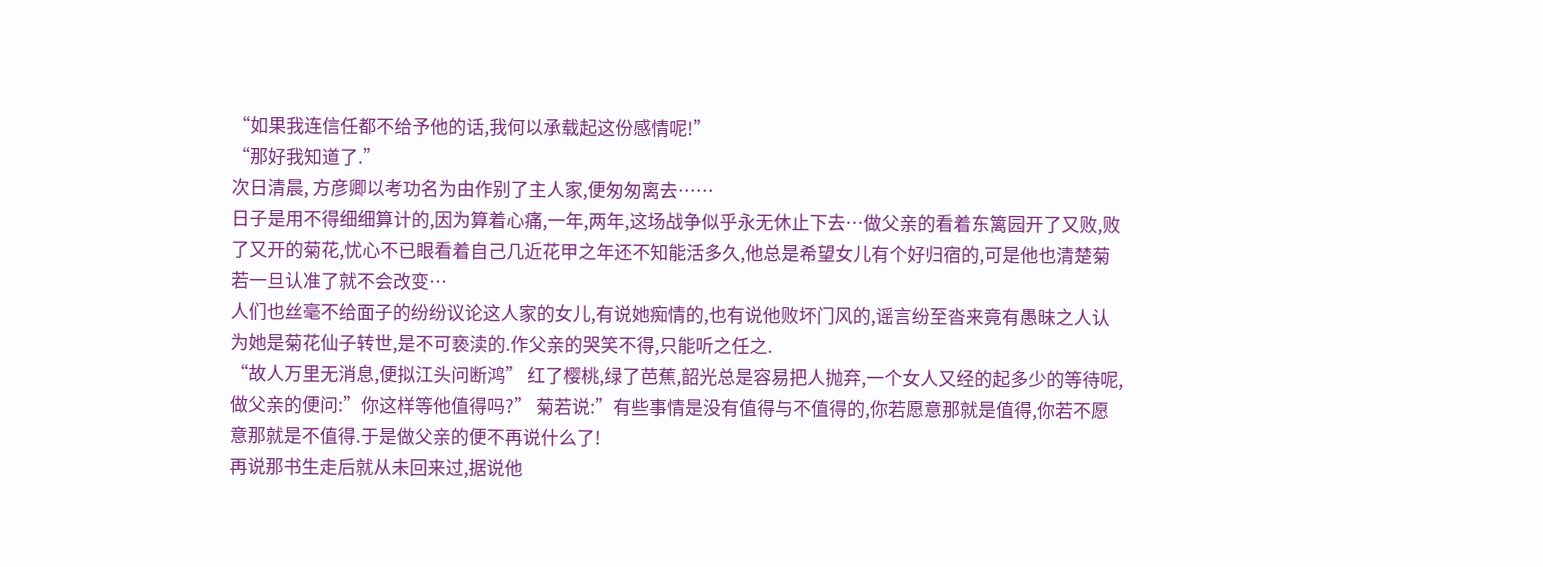“如果我连信任都不给予他的话,我何以承载起这份感情呢!”
“那好我知道了.”
次日清晨, 方彦卿以考功名为由作别了主人家,便匆匆离去……
日子是用不得细细算计的,因为算着心痛,一年,两年,这场战争似乎永无休止下去…做父亲的看着东篱园开了又败,败了又开的菊花,忧心不已眼看着自己几近花甲之年还不知能活多久,他总是希望女儿有个好归宿的,可是他也清楚菊若一旦认准了就不会改变…
人们也丝毫不给面子的纷纷议论这人家的女儿,有说她痴情的,也有说他败坏门风的,谣言纷至沓来竟有愚昧之人认为她是菊花仙子转世,是不可亵渎的.作父亲的哭笑不得,只能听之任之.
“故人万里无消息,便拟江头问断鸿” 红了樱桃,绿了芭蕉,韶光总是容易把人抛弃,一个女人又经的起多少的等待呢,做父亲的便问:”你这样等他值得吗?” 菊若说:”有些事情是没有值得与不值得的,你若愿意那就是值得,你若不愿意那就是不值得.于是做父亲的便不再说什么了!
再说那书生走后就从未回来过,据说他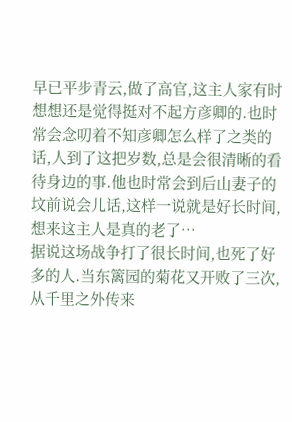早已平步青云,做了高官,这主人家有时想想还是觉得挺对不起方彦卿的.也时常会念叨着不知彦卿怎么样了之类的话,人到了这把岁数,总是会很清晰的看待身边的事.他也时常会到后山妻子的坟前说会儿话,这样一说就是好长时间,想来这主人是真的老了…
据说这场战争打了很长时间,也死了好多的人.当东篱园的菊花又开败了三次,从千里之外传来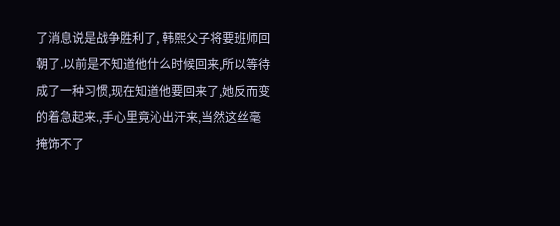了消息说是战争胜利了, 韩熙父子将要班师回朝了.以前是不知道他什么时候回来,所以等待成了一种习惯,现在知道他要回来了,她反而变的着急起来.,手心里竟沁出汗来,当然这丝毫掩饰不了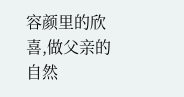容颜里的欣喜,做父亲的自然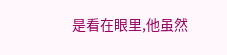是看在眼里,他虽然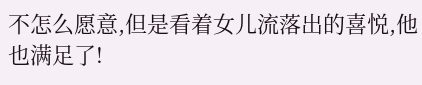不怎么愿意,但是看着女儿流落出的喜悦,他也满足了!